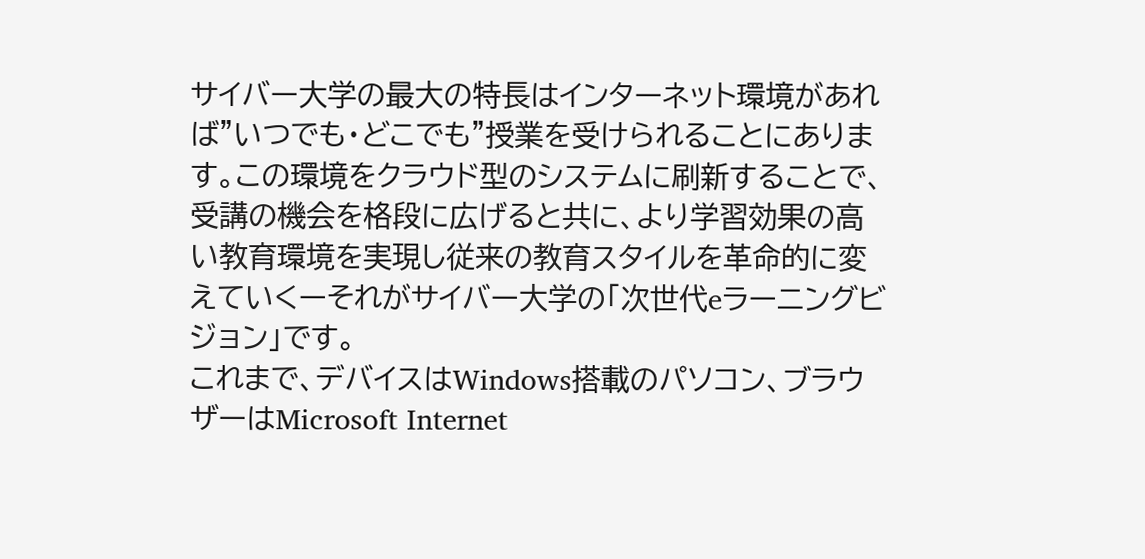サイバー大学の最大の特長はインターネット環境があれば"いつでも・どこでも"授業を受けられることにあります。この環境をクラウド型のシステムに刷新することで、受講の機会を格段に広げると共に、より学習効果の高い教育環境を実現し従来の教育スタイルを革命的に変えていくーそれがサイバー大学の「次世代eラーニングビジョン」です。
これまで、デバイスはWindows搭載のパソコン、ブラウザーはMicrosoft Internet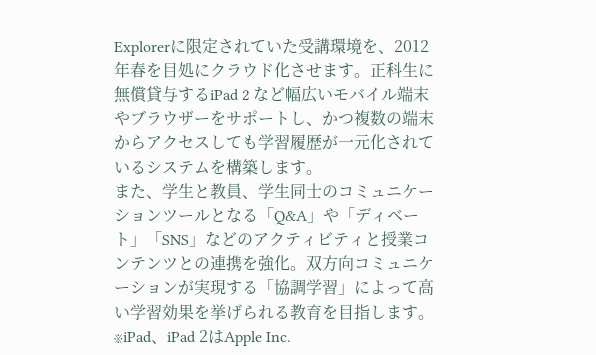Explorerに限定されていた受講環境を、2012年春を目処にクラウド化させます。正科生に無償貸与するiPad 2 など幅広いモバイル端末やブラウザーをサポートし、かつ複数の端末からアクセスしても学習履歴が一元化されているシステムを構築します。
また、学生と教員、学生同士のコミュニケーションツールとなる「Q&A」や「ディベート」「SNS」などのアクティビティと授業コンテンツとの連携を強化。双方向コミュニケーションが実現する「協調学習」によって高い学習効果を挙げられる教育を目指します。
※iPad、iPad 2はApple Inc.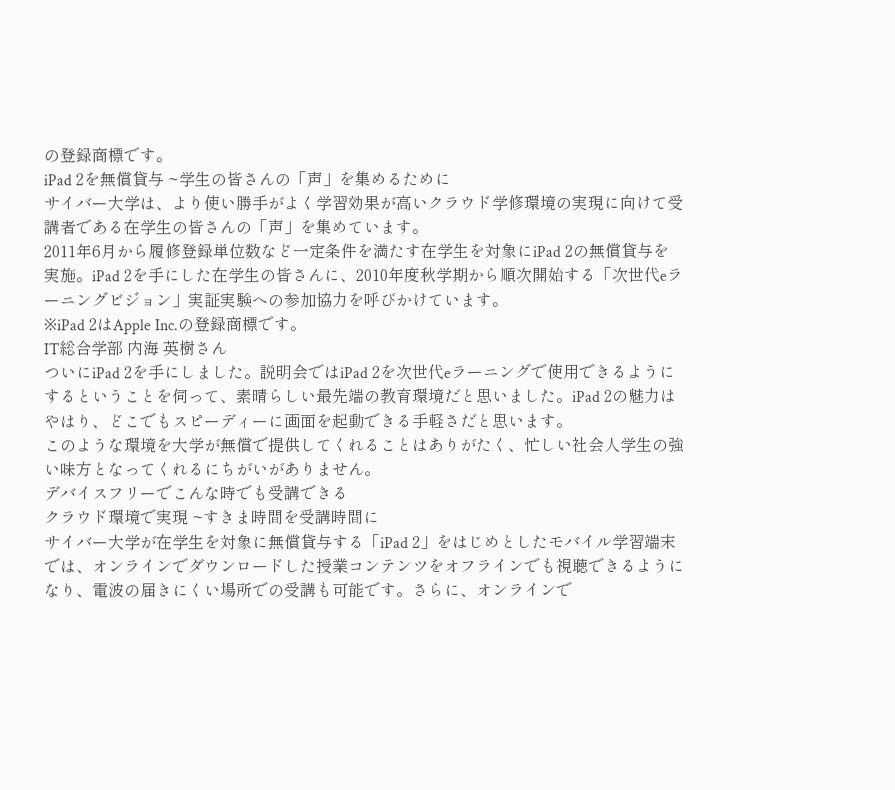の登録商標です。
iPad 2を無償貸与 ~学生の皆さんの「声」を集めるために
サイバー大学は、より使い勝手がよく学習効果が高いクラウド学修環境の実現に向けて受講者である在学生の皆さんの「声」を集めています。
2011年6月から履修登録単位数など一定条件を満たす在学生を対象にiPad 2の無償貸与を実施。iPad 2を手にした在学生の皆さんに、2010年度秋学期から順次開始する「次世代eラーニングビジョン」実証実験への参加協力を呼びかけています。
※iPad 2はApple Inc.の登録商標です。
IT総合学部 内海 英樹さん
ついにiPad 2を手にしました。説明会ではiPad 2を次世代eラーニングで使用できるようにするということを伺って、素晴らしい最先端の教育環境だと思いました。iPad 2の魅力はやはり、どこでもスピーディーに画面を起動できる手軽さだと思います。
このような環境を大学が無償で提供してくれることはありがたく、忙しい社会人学生の強い味方となってくれるにちがいがありません。
デバイスフリーでこんな時でも受講できる
クラウド環境で実現 ~すきま時間を受講時間に
サイバー大学が在学生を対象に無償貸与する「iPad 2」をはじめとしたモバイル学習端末では、オンラインでダウンロードした授業コンテンツをオフラインでも視聴できるようになり、電波の届きにくい場所での受講も可能です。さらに、オンラインで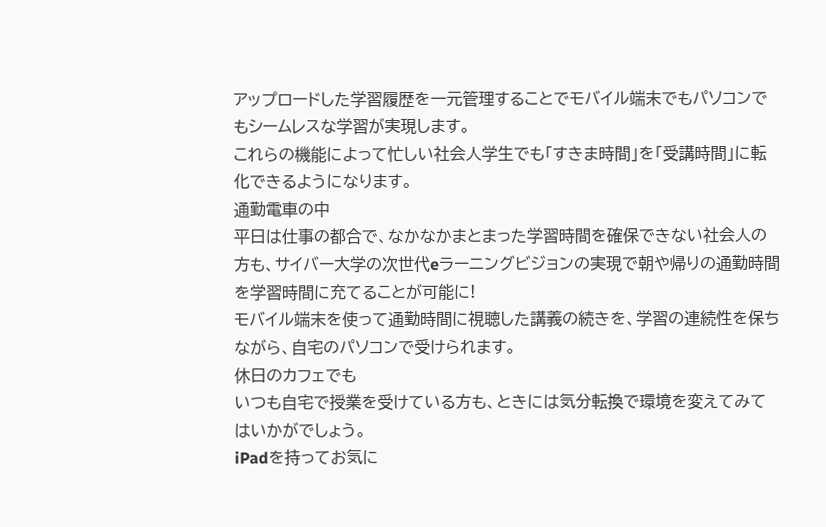アップロードした学習履歴を一元管理することでモバイル端末でもパソコンでもシームレスな学習が実現します。
これらの機能によって忙しい社会人学生でも「すきま時間」を「受講時間」に転化できるようになります。
通勤電車の中
平日は仕事の都合で、なかなかまとまった学習時間を確保できない社会人の方も、サイバー大学の次世代eラーニングビジョンの実現で朝や帰りの通勤時間を学習時間に充てることが可能に!
モバイル端末を使って通勤時間に視聴した講義の続きを、学習の連続性を保ちながら、自宅のパソコンで受けられます。
休日のカフェでも
いつも自宅で授業を受けている方も、ときには気分転換で環境を変えてみてはいかがでしょう。
iPadを持ってお気に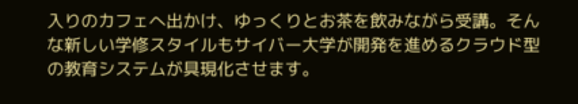入りのカフェへ出かけ、ゆっくりとお茶を飲みながら受講。そんな新しい学修スタイルもサイバー大学が開発を進めるクラウド型の教育システムが具現化させます。